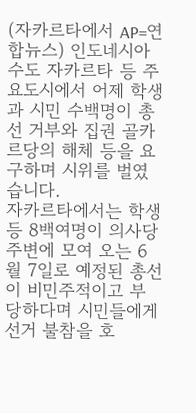(자카르타에서 AP=연합뉴스) 인도네시아 수도 자카르타 등 주요도시에서 어제 학생과 시민 수백명이 총선 거부와 집권 골카르당의 해체 등을 요구하며 시위를 벌였습니다.
자카르타에서는 학생 등 8백여명이 의사당 주변에 모여 오는 6월 7일로 예정된 총선이 비민주적이고 부당하다며 시민들에게 선거 불참을 호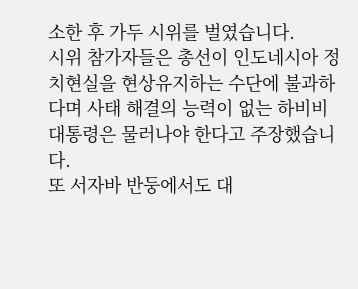소한 후 가두 시위를 벌였습니다.
시위 참가자들은 총선이 인도네시아 정치현실을 현상유지하는 수단에 불과하다며 사태 해결의 능력이 없는 하비비 대통령은 물러나야 한다고 주장했습니다.
또 서자바 반둥에서도 대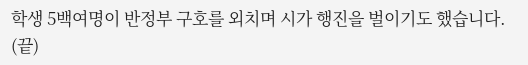학생 5백여명이 반정부 구호를 외치며 시가 행진을 벌이기도 했습니다.
(끝)